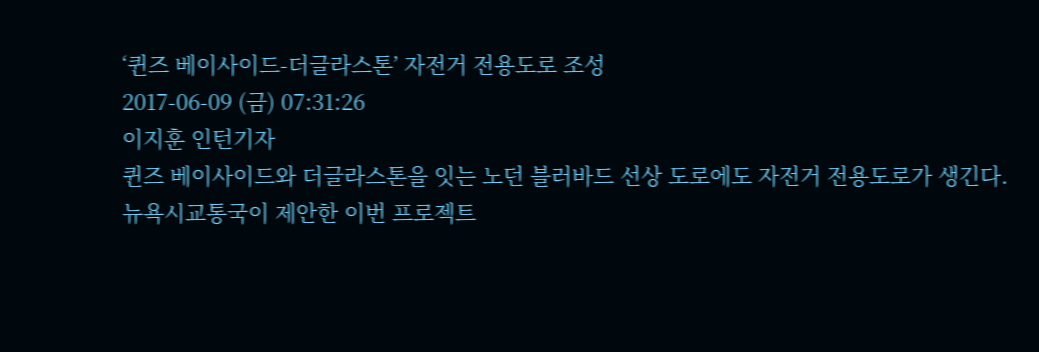‘퀸즈 베이사이드-더글라스톤’ 자전거 전용도로 조성
2017-06-09 (금) 07:31:26
이지훈 인턴기자
퀸즈 베이사이드와 더글라스톤을 잇는 노던 블러바드 선상 도로에도 자전거 전용도로가 생긴다.
뉴욕시교통국이 제안한 이번 프로젝트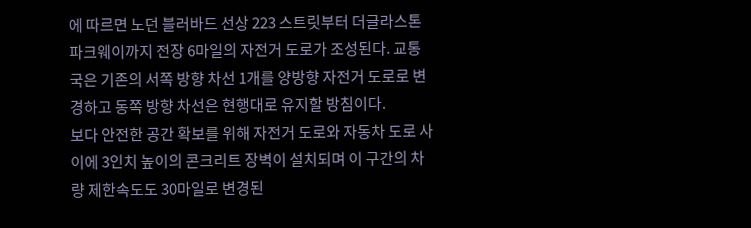에 따르면 노던 블러바드 선상 223 스트릿부터 더글라스톤 파크웨이까지 전장 6마일의 자전거 도로가 조성된다. 교통국은 기존의 서쪽 방향 차선 1개를 양방향 자전거 도로로 변경하고 동쪽 방향 차선은 현행대로 유지할 방침이다.
보다 안전한 공간 확보를 위해 자전거 도로와 자동차 도로 사이에 3인치 높이의 콘크리트 장벽이 설치되며 이 구간의 차량 제한속도도 30마일로 변경된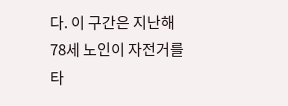다. 이 구간은 지난해 78세 노인이 자전거를 타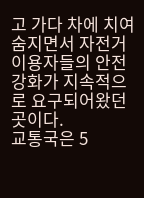고 가다 차에 치여 숨지면서 자전거 이용자들의 안전강화가 지속적으로 요구되어왔던 곳이다.
교통국은 5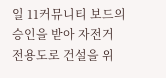일 11커뮤니티 보드의 승인을 받아 자전거 전용도로 건설을 위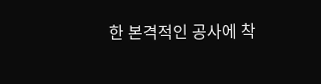한 본격적인 공사에 착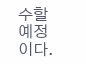수할 예정이다.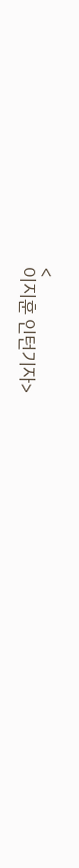<
이지훈 인턴기자>